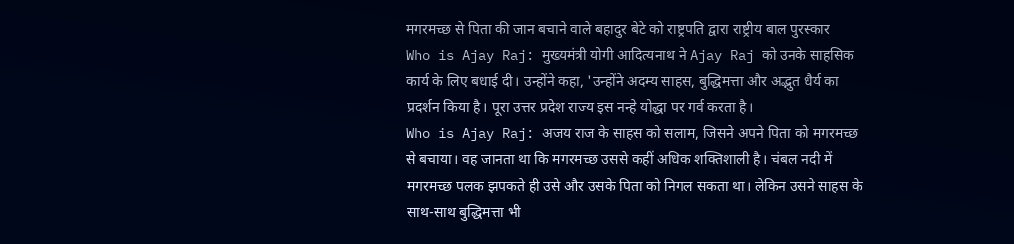मगरमच्छ से पिता की जान बचाने वाले बहादुर बेटे को राष्ट्रपति द्वारा राष्ट्रीय बाल पुरस्कार
Who is Ajay Raj: मुख्यमंत्री योगी आदित्यनाथ ने Ajay Raj को उनके साहसिक कार्य के लिए बधाई दी। उन्होंने कहा, 'उन्होंने अदम्य साहस, बुद्धिमत्ता और अद्भुत धैर्य का प्रदर्शन किया है। पूरा उत्तर प्रदेश राज्य इस नन्हे योद्धा पर गर्व करता है।
Who is Ajay Raj: अजय राज के साहस को सलाम, जिसने अपने पिता को मगरमच्छ से बचाया। वह जानता था कि मगरमच्छ उससे कहीं अधिक शक्तिशाली है। चंबल नदी में मगरमच्छ पलक झपकते ही उसे और उसके पिता को निगल सकता था। लेकिन उसने साहस के साथ-साथ बुद्धिमत्ता भी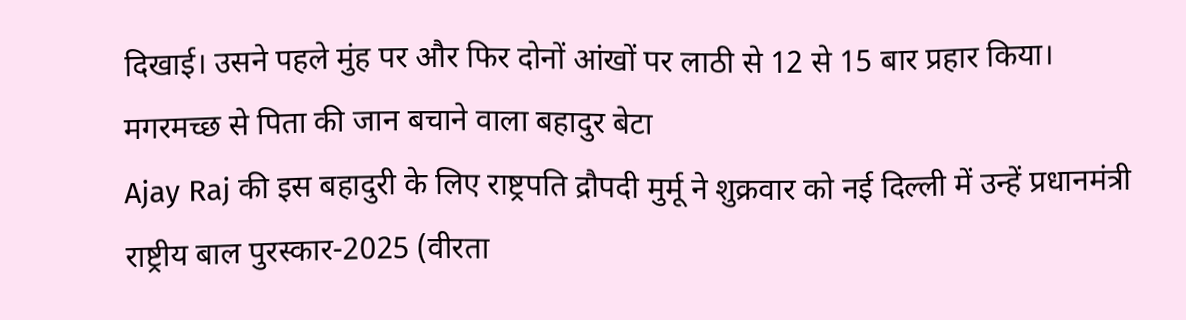दिखाई। उसने पहले मुंह पर और फिर दोनों आंखों पर लाठी से 12 से 15 बार प्रहार किया।
मगरमच्छ से पिता की जान बचाने वाला बहादुर बेटा
Ajay Raj की इस बहादुरी के लिए राष्ट्रपति द्रौपदी मुर्मू ने शुक्रवार को नई दिल्ली में उन्हें प्रधानमंत्री राष्ट्रीय बाल पुरस्कार-2025 (वीरता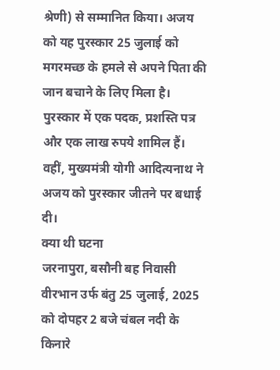श्रेणी) से सम्मानित किया। अजय को यह पुरस्कार 25 जुलाई को मगरमच्छ के हमले से अपने पिता की जान बचाने के लिए मिला है। पुरस्कार में एक पदक, प्रशस्ति पत्र और एक लाख रुपये शामिल हैं। वहीं, मुख्यमंत्री योगी आदित्यनाथ ने अजय को पुरस्कार जीतने पर बधाई दी।
क्या थी घटना
जरनापुरा, बसौनी बह निवासी वीरभान उर्फ बंतु 25 जुलाई, 2025 को दोपहर 2 बजे चंबल नदी के किनारे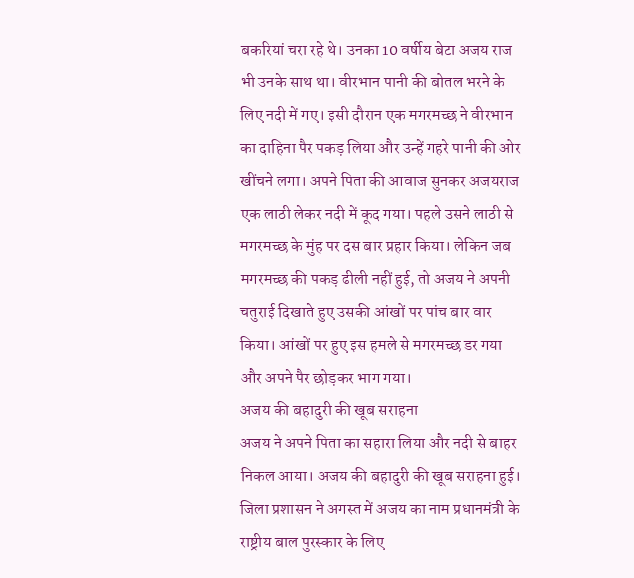बकरियां चरा रहे थे। उनका 10 वर्षीय बेटा अजय राज भी उनके साथ था। वीरभान पानी की बोतल भरने के लिए नदी में गए। इसी दौरान एक मगरमच्छ ने वीरभान का दाहिना पैर पकड़ लिया और उन्हें गहरे पानी की ओर खींचने लगा। अपने पिता की आवाज सुनकर अजयराज एक लाठी लेकर नदी में कूद गया। पहले उसने लाठी से मगरमच्छ के मुंह पर दस बार प्रहार किया। लेकिन जब मगरमच्छ की पकड़ ढीली नहीं हुई, तो अजय ने अपनी चतुराई दिखाते हुए उसकी आंखों पर पांच बार वार किया। आंखों पर हुए इस हमले से मगरमच्छ डर गया और अपने पैर छोड़कर भाग गया।
अजय की बहादुरी की खूब सराहना
अजय ने अपने पिता का सहारा लिया और नदी से बाहर निकल आया। अजय की बहादुरी की खूब सराहना हुई। जिला प्रशासन ने अगस्त में अजय का नाम प्रधानमंत्री के राष्ट्रीय बाल पुरस्कार के लिए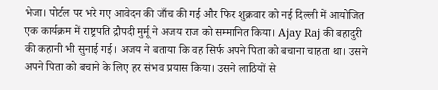भेजा। पोर्टल पर भरे गए आवेदन की जाँच की गई और फिर शुक्रवार को नई दिल्ली में आयोजित एक कार्यक्रम में राष्ट्रपति द्रौपदी मुर्मू ने अजय राज को सम्मानित किया। Ajay Raj की बहादुरी की कहानी भी सुनाई गई। अजय ने बताया कि वह सिर्फ अपने पिता को बचाना चाहता था। उसने अपने पिता को बचाने के लिए हर संभव प्रयास किया। उसने लाठियों से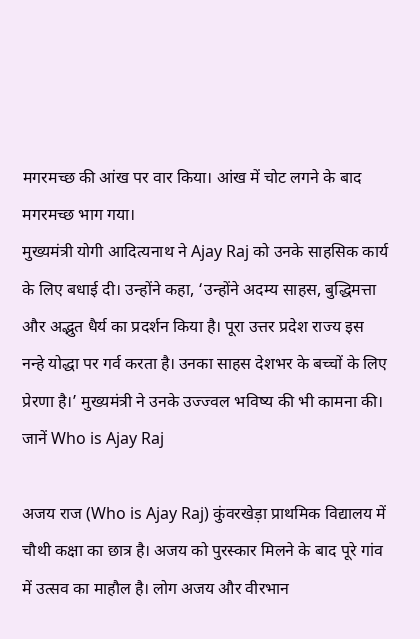मगरमच्छ की आंख पर वार किया। आंख में चोट लगने के बाद मगरमच्छ भाग गया।
मुख्यमंत्री योगी आदित्यनाथ ने Ajay Raj को उनके साहसिक कार्य के लिए बधाई दी। उन्होंने कहा, ‘उन्होंने अदम्य साहस, बुद्धिमत्ता और अद्भुत धैर्य का प्रदर्शन किया है। पूरा उत्तर प्रदेश राज्य इस नन्हे योद्धा पर गर्व करता है। उनका साहस देशभर के बच्चों के लिए प्रेरणा है।’ मुख्यमंत्री ने उनके उज्ज्वल भविष्य की भी कामना की।
जानें Who is Ajay Raj

अजय राज (Who is Ajay Raj) कुंवरखेड़ा प्राथमिक विद्यालय में चौथी कक्षा का छात्र है। अजय को पुरस्कार मिलने के बाद पूरे गांव में उत्सव का माहौल है। लोग अजय और वीरभान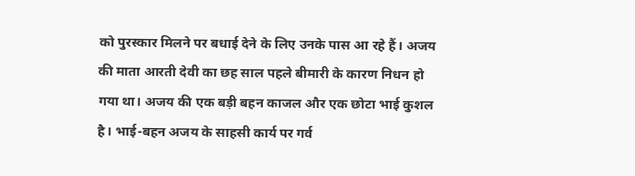को पुरस्कार मिलने पर बधाई देने के लिए उनके पास आ रहे हैं। अजय की माता आरती देवी का छह साल पहले बीमारी के कारण निधन हो गया था। अजय की एक बड़ी बहन काजल और एक छोटा भाई कुशल है। भाई-बहन अजय के साहसी कार्य पर गर्व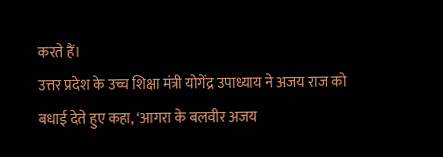करते हैं।
उत्तर प्रदेश के उच्च शिक्षा मंत्री योगेंद्र उपाध्याय ने अजय राज को बधाई देते हुए कहा, ‘आगरा के बलवीर अजय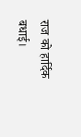राज को हार्दिक बधाई।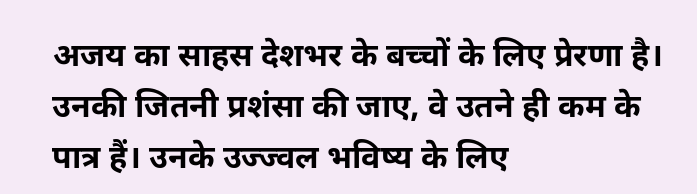अजय का साहस देशभर के बच्चों के लिए प्रेरणा है। उनकी जितनी प्रशंसा की जाए, वे उतने ही कम के पात्र हैं। उनके उज्ज्वल भविष्य के लिए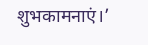शुभकामनाएं।’